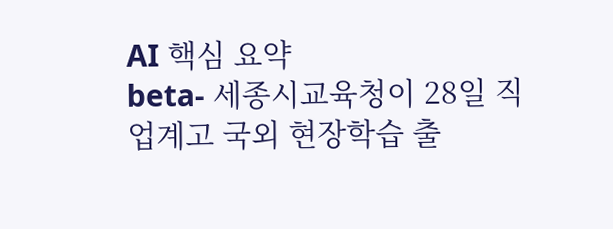AI 핵심 요약
beta- 세종시교육청이 28일 직업계고 국외 현장학습 출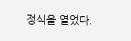정식을 열었다.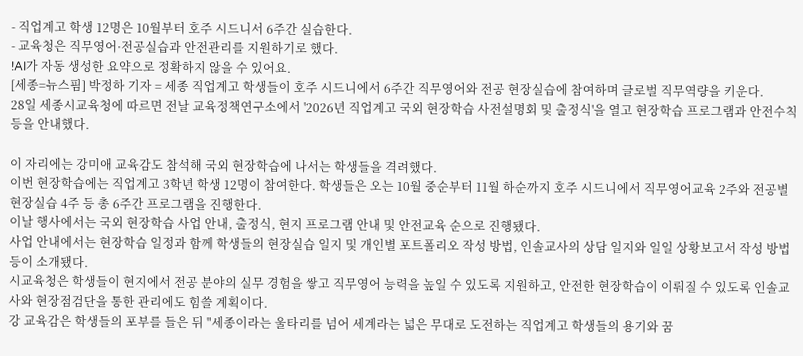- 직업계고 학생 12명은 10월부터 호주 시드니서 6주간 실습한다.
- 교육청은 직무영어·전공실습과 안전관리를 지원하기로 했다.
!AI가 자동 생성한 요약으로 정확하지 않을 수 있어요.
[세종=뉴스핌] 박정하 기자 = 세종 직업계고 학생들이 호주 시드니에서 6주간 직무영어와 전공 현장실습에 참여하며 글로벌 직무역량을 키운다.
28일 세종시교육청에 따르면 전날 교육정책연구소에서 '2026년 직업계고 국외 현장학습 사전설명회 및 출정식'을 열고 현장학습 프로그램과 안전수칙 등을 안내했다.

이 자리에는 강미애 교육감도 참석해 국외 현장학습에 나서는 학생들을 격려했다.
이번 현장학습에는 직업계고 3학년 학생 12명이 참여한다. 학생들은 오는 10월 중순부터 11월 하순까지 호주 시드니에서 직무영어교육 2주와 전공별 현장실습 4주 등 총 6주간 프로그램을 진행한다.
이날 행사에서는 국외 현장학습 사업 안내, 출정식, 현지 프로그램 안내 및 안전교육 순으로 진행됐다.
사업 안내에서는 현장학습 일정과 함께 학생들의 현장실습 일지 및 개인별 포트폴리오 작성 방법, 인솔교사의 상담 일지와 일일 상황보고서 작성 방법 등이 소개됐다.
시교육청은 학생들이 현지에서 전공 분야의 실무 경험을 쌓고 직무영어 능력을 높일 수 있도록 지원하고, 안전한 현장학습이 이뤄질 수 있도록 인솔교사와 현장점검단을 통한 관리에도 힘쓸 계획이다.
강 교육감은 학생들의 포부를 들은 뒤 "세종이라는 울타리를 넘어 세계라는 넓은 무대로 도전하는 직업계고 학생들의 용기와 꿈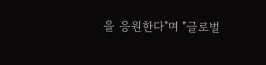을 응원한다"며 "글로벌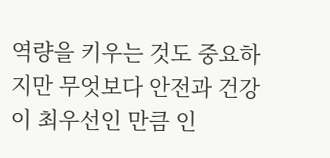역량을 키우는 것도 중요하지만 무엇보다 안전과 건강이 최우선인 만큼 인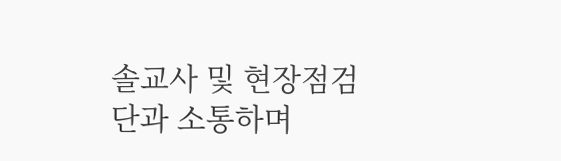솔교사 및 현장점검단과 소통하며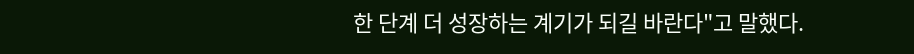한 단계 더 성장하는 계기가 되길 바란다"고 말했다.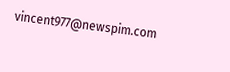vincent977@newspim.com